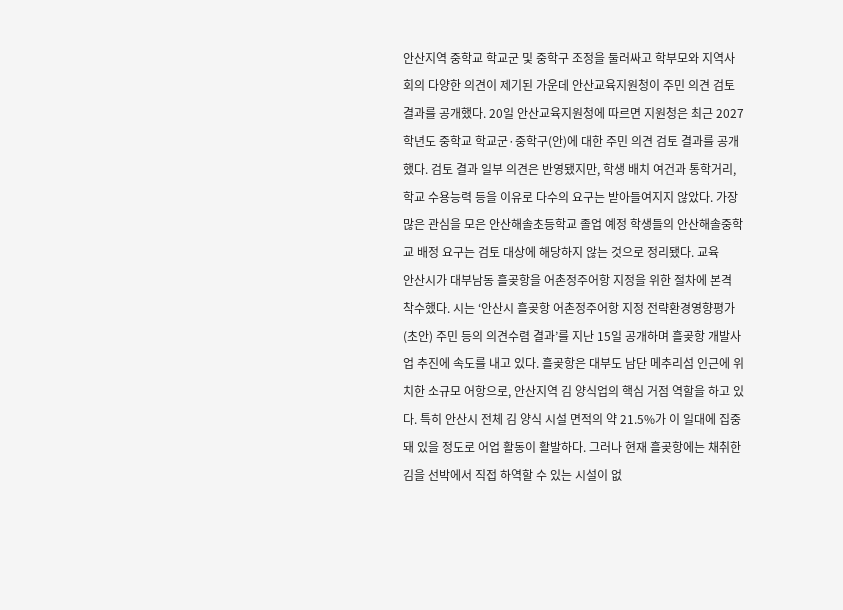안산지역 중학교 학교군 및 중학구 조정을 둘러싸고 학부모와 지역사회의 다양한 의견이 제기된 가운데 안산교육지원청이 주민 의견 검토 결과를 공개했다. 20일 안산교육지원청에 따르면 지원청은 최근 2027학년도 중학교 학교군·중학구(안)에 대한 주민 의견 검토 결과를 공개했다. 검토 결과 일부 의견은 반영됐지만, 학생 배치 여건과 통학거리, 학교 수용능력 등을 이유로 다수의 요구는 받아들여지지 않았다. 가장 많은 관심을 모은 안산해솔초등학교 졸업 예정 학생들의 안산해솔중학교 배정 요구는 검토 대상에 해당하지 않는 것으로 정리됐다. 교육
안산시가 대부남동 흘곶항을 어촌정주어항 지정을 위한 절차에 본격 착수했다. 시는 ‘안산시 흘곶항 어촌정주어항 지정 전략환경영향평가(초안) 주민 등의 의견수렴 결과’를 지난 15일 공개하며 흘곶항 개발사업 추진에 속도를 내고 있다. 흘곶항은 대부도 남단 메추리섬 인근에 위치한 소규모 어항으로, 안산지역 김 양식업의 핵심 거점 역할을 하고 있다. 특히 안산시 전체 김 양식 시설 면적의 약 21.5%가 이 일대에 집중돼 있을 정도로 어업 활동이 활발하다. 그러나 현재 흘곶항에는 채취한 김을 선박에서 직접 하역할 수 있는 시설이 없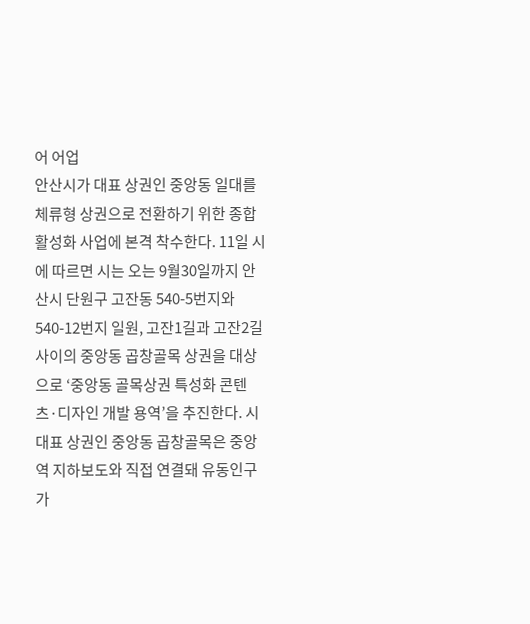어 어업
안산시가 대표 상권인 중앙동 일대를 체류형 상권으로 전환하기 위한 종합 활성화 사업에 본격 착수한다. 11일 시에 따르면 시는 오는 9월30일까지 안산시 단원구 고잔동 540-5번지와 540-12번지 일원, 고잔1길과 고잔2길 사이의 중앙동 곱창골목 상권을 대상으로 ‘중앙동 골목상권 특성화 콘텐츠·디자인 개발 용역’을 추진한다. 시 대표 상권인 중앙동 곱창골목은 중앙역 지하보도와 직접 연결돼 유동인구가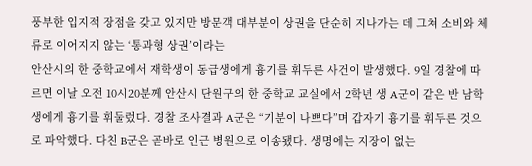풍부한 입지적 장점을 갖고 있지만 방문객 대부분이 상권을 단순히 지나가는 데 그쳐 소비와 체류로 이어지지 않는 ‘통과형 상권’이라는
안산시의 한 중학교에서 재학생이 동급생에게 흉기를 휘두른 사건이 발생했다. 9일 경찰에 따르면 이날 오전 10시20분께 안산시 단원구의 한 중학교 교실에서 2학년 생 A군이 같은 반 남학생에게 흉기를 휘둘렀다. 경찰 조사결과 A군은 “기분이 나쁘다”며 갑자기 흉기를 휘두른 것으로 파악했다. 다친 B군은 곧바로 인근 병원으로 이송됐다. 생명에는 지장이 없는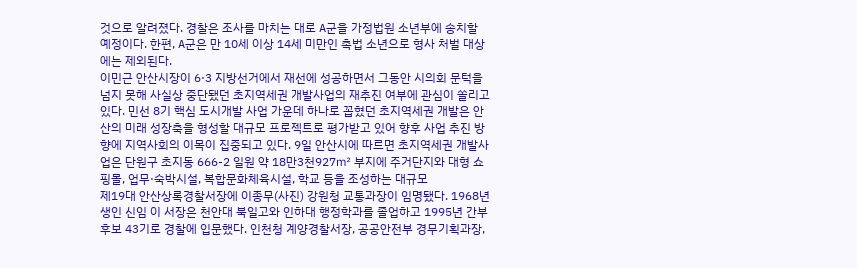것으로 알려졌다. 경찰은 조사를 마치는 대로 A군을 가정법원 소년부에 송치할 예정이다. 한편, A군은 만 10세 이상 14세 미만인 촉법 소년으로 형사 처벌 대상에는 제외된다.
이민근 안산시장이 6·3 지방선거에서 재선에 성공하면서 그동안 시의회 문턱을 넘지 못해 사실상 중단됐던 초지역세권 개발사업의 재추진 여부에 관심이 쏠리고 있다. 민선 8기 핵심 도시개발 사업 가운데 하나로 꼽혔던 초지역세권 개발은 안산의 미래 성장축을 형성할 대규모 프로젝트로 평가받고 있어 향후 사업 추진 방향에 지역사회의 이목이 집중되고 있다. 9일 안산시에 따르면 초지역세권 개발사업은 단원구 초지동 666-2 일원 약 18만3천927㎡ 부지에 주거단지와 대형 쇼핑몰, 업무·숙박시설, 복합문화체육시설, 학교 등을 조성하는 대규모
제19대 안산상록경찰서장에 이종무(사진) 강원청 교통과장이 임명됐다. 1968년생인 신임 이 서장은 천안대 북일고와 인하대 행정학과를 졸업하고 1995년 간부후보 43기로 경찰에 입문했다. 인천청 계양경찰서장, 공공안전부 경무기획과장,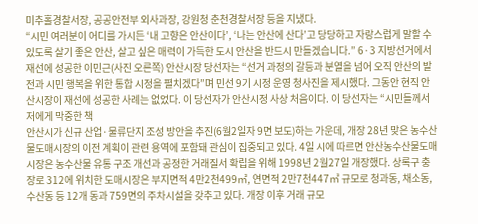미추홀경찰서장, 공공안전부 외사과장, 강원청 춘천경찰서장 등을 지냈다.
“시민 여러분이 어디를 가시든 ‘내 고향은 안산이다’, ‘나는 안산에 산다’고 당당하고 자랑스럽게 말할 수 있도록 살기 좋은 안산, 살고 싶은 매력이 가득한 도시 안산을 반드시 만들겠습니다.” 6·3 지방선거에서 재선에 성공한 이민근(사진 오른쪽) 안산시장 당선자는 “선거 과정의 갈등과 분열을 넘어 오직 안산의 발전과 시민 행복을 위한 통합 시정을 펼치겠다”며 민선 9기 시정 운영 청사진을 제시했다. 그동안 현직 안산시장이 재선에 성공한 사례는 없었다. 이 당선자가 안산시정 사상 처음이다. 이 당선자는 “시민들께서 저에게 막중한 책
안산시가 신규 산업·물류단지 조성 방안을 추진(6월2일자 9면 보도)하는 가운데, 개장 28년 맞은 농수산물도매시장의 이전 계획이 관련 용역에 포함돼 관심이 집중되고 있다. 4일 시에 따르면 안산농수산물도매시장은 농수산물 유통 구조 개선과 공정한 거래질서 확립을 위해 1998년 2월27일 개장했다. 상록구 충장로 312에 위치한 도매시장은 부지면적 4만2천499㎡, 연면적 2만7천447㎡ 규모로 청과동, 채소동, 수산동 등 12개 동과 759면의 주차시설을 갖추고 있다. 개장 이후 거래 규모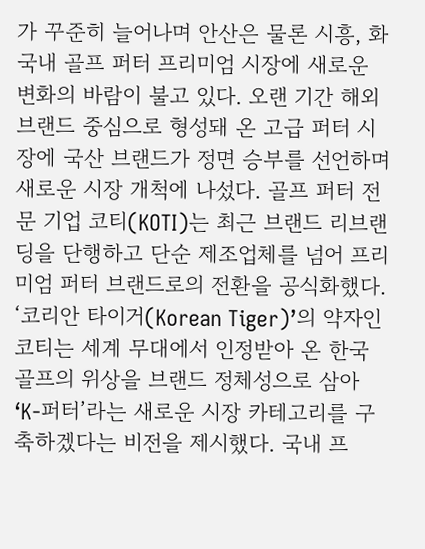가 꾸준히 늘어나며 안산은 물론 시흥, 화
국내 골프 퍼터 프리미엄 시장에 새로운 변화의 바람이 불고 있다. 오랜 기간 해외 브랜드 중심으로 형성돼 온 고급 퍼터 시장에 국산 브랜드가 정면 승부를 선언하며 새로운 시장 개척에 나섰다. 골프 퍼터 전문 기업 코티(KOTI)는 최근 브랜드 리브랜딩을 단행하고 단순 제조업체를 넘어 프리미엄 퍼터 브랜드로의 전환을 공식화했다. ‘코리안 타이거(Korean Tiger)’의 약자인 코티는 세계 무대에서 인정받아 온 한국 골프의 위상을 브랜드 정체성으로 삼아 ‘K-퍼터’라는 새로운 시장 카테고리를 구축하겠다는 비전을 제시했다. 국내 프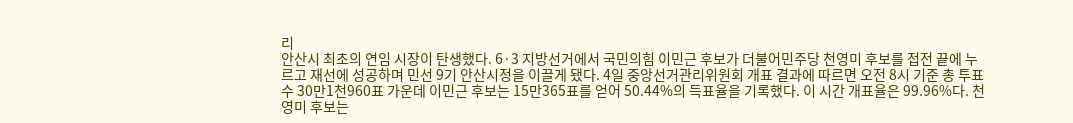리
안산시 최초의 연임 시장이 탄생했다. 6·3 지방선거에서 국민의힘 이민근 후보가 더불어민주당 천영미 후보를 접전 끝에 누르고 재선에 성공하며 민선 9기 안산시정을 이끌게 됐다. 4일 중앙선거관리위원회 개표 결과에 따르면 오전 8시 기준 총 투표수 30만1천960표 가운데 이민근 후보는 15만365표를 얻어 50.44%의 득표율을 기록했다. 이 시간 개표율은 99.96%다. 천영미 후보는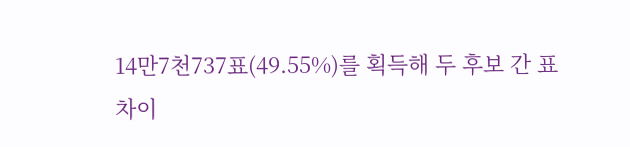14만7천737표(49.55%)를 획득해 두 후보 간 표 차이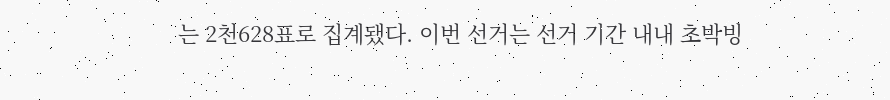는 2천628표로 집계됐다. 이번 선거는 선거 기간 내내 초박빙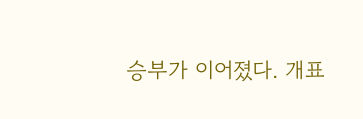승부가 이어졌다. 개표